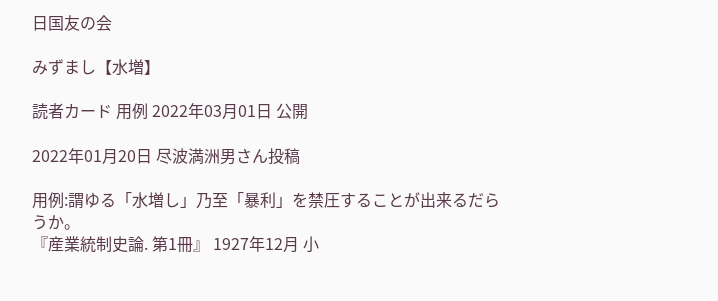日国友の会

みずまし【水増】

読者カード 用例 2022年03月01日 公開

2022年01月20日 尽波満洲男さん投稿

用例:謂ゆる「水増し」乃至「暴利」を禁圧することが出来るだらうか。
『産業統制史論. 第1冊』 1927年12月 小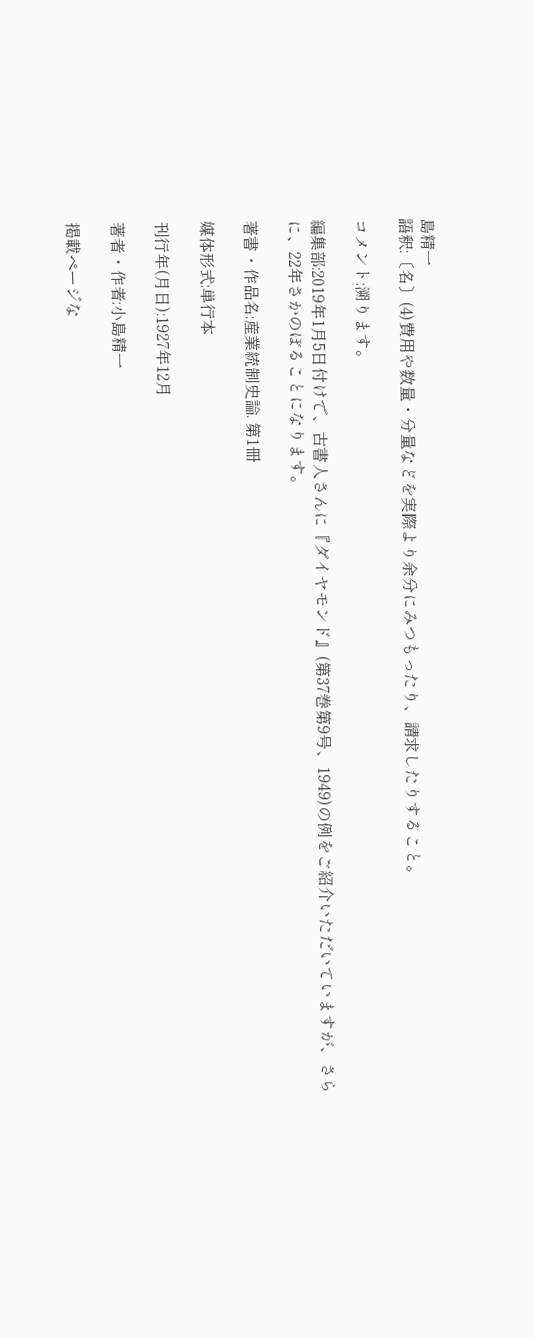島精一
語釈:〔名〕(4)費用や数量・分量などを実際より余分にみつもったり、請求したりすること。

コメント:溯ります。

編集部:2019年1月5日付けで、古書人さんに『ダイヤモンド』(第37巻第9号、1949)の例をご紹介いただいていますが、さらに、22年さかのぼることになります。

著書・作品名:産業統制史論. 第1冊

媒体形式:単行本

刊行年(月日):1927年12月

著者・作者:小島精一

掲載ページな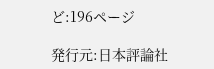ど:196ページ

発行元:日本評論社